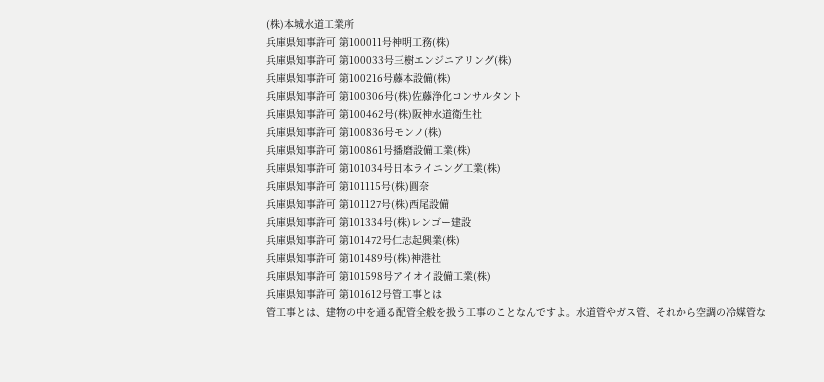(株)本城水道工業所
兵庫県知事許可 第100011号神明工務(株)
兵庫県知事許可 第100033号三樹エンジニアリング(株)
兵庫県知事許可 第100216号藤本設備(株)
兵庫県知事許可 第100306号(株)佐藤浄化コンサルタント
兵庫県知事許可 第100462号(株)阪神水道衛生社
兵庫県知事許可 第100836号モンノ(株)
兵庫県知事許可 第100861号播磨設備工業(株)
兵庫県知事許可 第101034号日本ライニング工業(株)
兵庫県知事許可 第101115号(株)圓奈
兵庫県知事許可 第101127号(株)西尾設備
兵庫県知事許可 第101334号(株)レンゴー建設
兵庫県知事許可 第101472号仁志起興業(株)
兵庫県知事許可 第101489号(株)神港社
兵庫県知事許可 第101598号アイオイ設備工業(株)
兵庫県知事許可 第101612号管工事とは
管工事とは、建物の中を通る配管全般を扱う工事のことなんですよ。水道管やガス管、それから空調の冷媒管な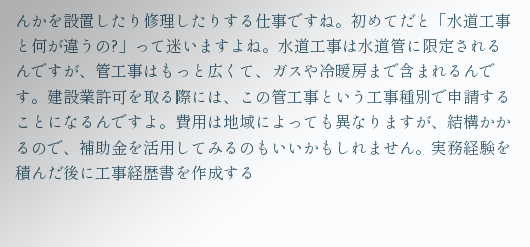んかを設置したり修理したりする仕事ですね。初めてだと「水道工事と何が違うの?」って迷いますよね。水道工事は水道管に限定されるんですが、管工事はもっと広くて、ガスや冷暖房まで含まれるんです。建設業許可を取る際には、この管工事という工事種別で申請することになるんですよ。費用は地域によっても異なりますが、結構かかるので、補助金を活用してみるのもいいかもしれません。実務経験を積んだ後に工事経歴書を作成する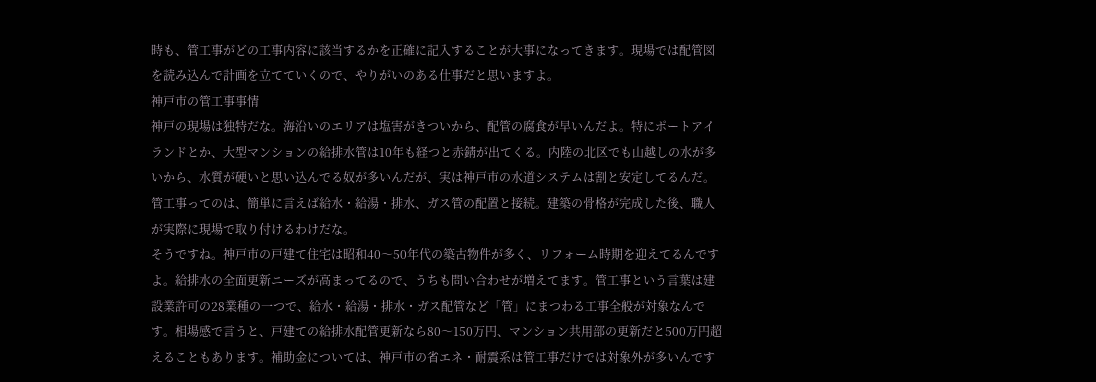時も、管工事がどの工事内容に該当するかを正確に記入することが大事になってきます。現場では配管図を読み込んで計画を立てていくので、やりがいのある仕事だと思いますよ。
神戸市の管工事事情
神戸の現場は独特だな。海沿いのエリアは塩害がきついから、配管の腐食が早いんだよ。特にポートアイランドとか、大型マンションの給排水管は10年も経つと赤錆が出てくる。内陸の北区でも山越しの水が多いから、水質が硬いと思い込んでる奴が多いんだが、実は神戸市の水道システムは割と安定してるんだ。管工事ってのは、簡単に言えば給水・給湯・排水、ガス管の配置と接続。建築の骨格が完成した後、職人が実際に現場で取り付けるわけだな。
そうですね。神戸市の戸建て住宅は昭和40〜50年代の築古物件が多く、リフォーム時期を迎えてるんですよ。給排水の全面更新ニーズが高まってるので、うちも問い合わせが増えてます。管工事という言葉は建設業許可の28業種の一つで、給水・給湯・排水・ガス配管など「管」にまつわる工事全般が対象なんです。相場感で言うと、戸建ての給排水配管更新なら80〜150万円、マンション共用部の更新だと500万円超えることもあります。補助金については、神戸市の省エネ・耐震系は管工事だけでは対象外が多いんです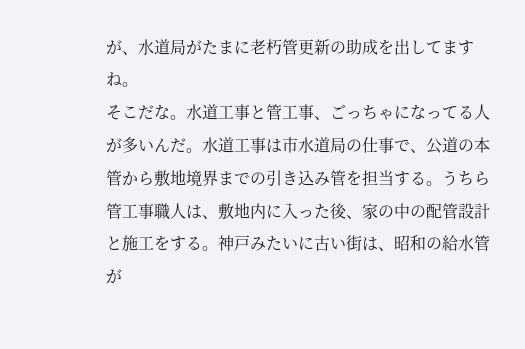が、水道局がたまに老朽管更新の助成を出してますね。
そこだな。水道工事と管工事、ごっちゃになってる人が多いんだ。水道工事は市水道局の仕事で、公道の本管から敷地境界までの引き込み管を担当する。うちら管工事職人は、敷地内に入った後、家の中の配管設計と施工をする。神戸みたいに古い街は、昭和の給水管が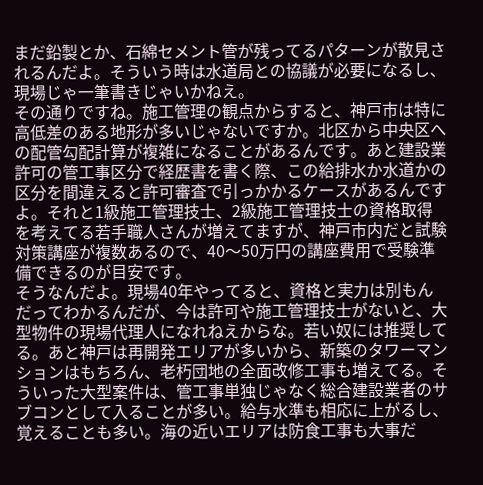まだ鉛製とか、石綿セメント管が残ってるパターンが散見されるんだよ。そういう時は水道局との協議が必要になるし、現場じゃ一筆書きじゃいかねえ。
その通りですね。施工管理の観点からすると、神戸市は特に高低差のある地形が多いじゃないですか。北区から中央区への配管勾配計算が複雑になることがあるんです。あと建設業許可の管工事区分で経歴書を書く際、この給排水か水道かの区分を間違えると許可審査で引っかかるケースがあるんですよ。それと1級施工管理技士、2級施工管理技士の資格取得を考えてる若手職人さんが増えてますが、神戸市内だと試験対策講座が複数あるので、40〜50万円の講座費用で受験準備できるのが目安です。
そうなんだよ。現場40年やってると、資格と実力は別もんだってわかるんだが、今は許可や施工管理技士がないと、大型物件の現場代理人になれねえからな。若い奴には推奨してる。あと神戸は再開発エリアが多いから、新築のタワーマンションはもちろん、老朽団地の全面改修工事も増えてる。そういった大型案件は、管工事単独じゃなく総合建設業者のサブコンとして入ることが多い。給与水準も相応に上がるし、覚えることも多い。海の近いエリアは防食工事も大事だ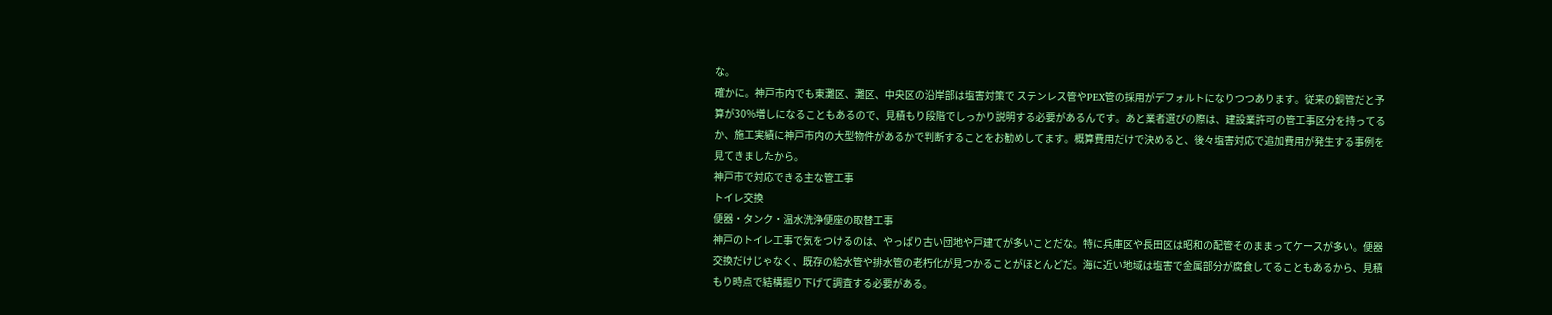な。
確かに。神戸市内でも東灘区、灘区、中央区の沿岸部は塩害対策で ステンレス管やPEX管の採用がデフォルトになりつつあります。従来の銅管だと予算が30%増しになることもあるので、見積もり段階でしっかり説明する必要があるんです。あと業者選びの際は、建設業許可の管工事区分を持ってるか、施工実績に神戸市内の大型物件があるかで判断することをお勧めしてます。概算費用だけで決めると、後々塩害対応で追加費用が発生する事例を見てきましたから。
神戸市で対応できる主な管工事
トイレ交換
便器・タンク・温水洗浄便座の取替工事
神戸のトイレ工事で気をつけるのは、やっぱり古い団地や戸建てが多いことだな。特に兵庫区や長田区は昭和の配管そのままってケースが多い。便器交換だけじゃなく、既存の給水管や排水管の老朽化が見つかることがほとんどだ。海に近い地域は塩害で金属部分が腐食してることもあるから、見積もり時点で結構掘り下げて調査する必要がある。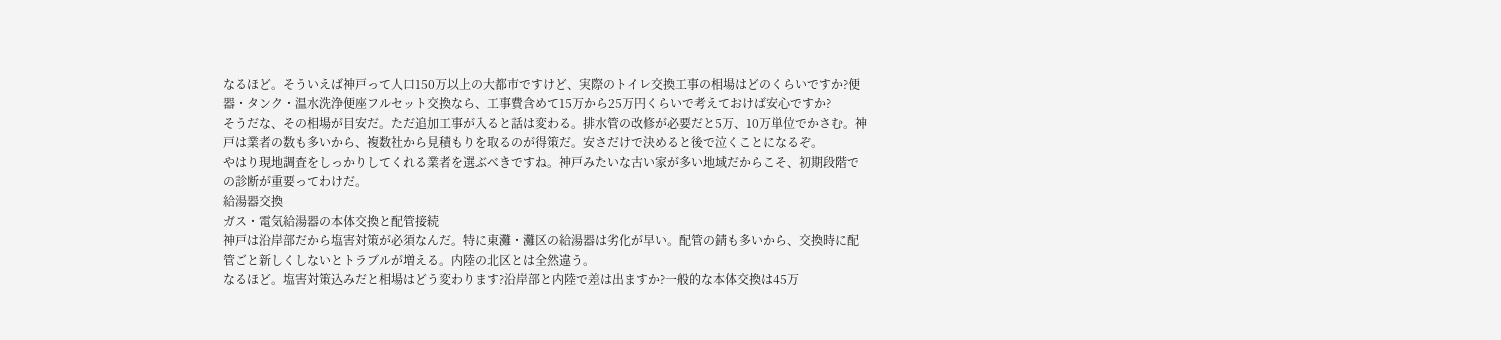なるほど。そういえば神戸って人口150万以上の大都市ですけど、実際のトイレ交換工事の相場はどのくらいですか?便器・タンク・温水洗浄便座フルセット交換なら、工事費含めて15万から25万円くらいで考えておけば安心ですか?
そうだな、その相場が目安だ。ただ追加工事が入ると話は変わる。排水管の改修が必要だと5万、10万単位でかさむ。神戸は業者の数も多いから、複数社から見積もりを取るのが得策だ。安さだけで決めると後で泣くことになるぞ。
やはり現地調査をしっかりしてくれる業者を選ぶべきですね。神戸みたいな古い家が多い地域だからこそ、初期段階での診断が重要ってわけだ。
給湯器交換
ガス・電気給湯器の本体交換と配管接続
神戸は沿岸部だから塩害対策が必須なんだ。特に東灘・灘区の給湯器は劣化が早い。配管の錆も多いから、交換時に配管ごと新しくしないとトラブルが増える。内陸の北区とは全然違う。
なるほど。塩害対策込みだと相場はどう変わります?沿岸部と内陸で差は出ますか?一般的な本体交換は45万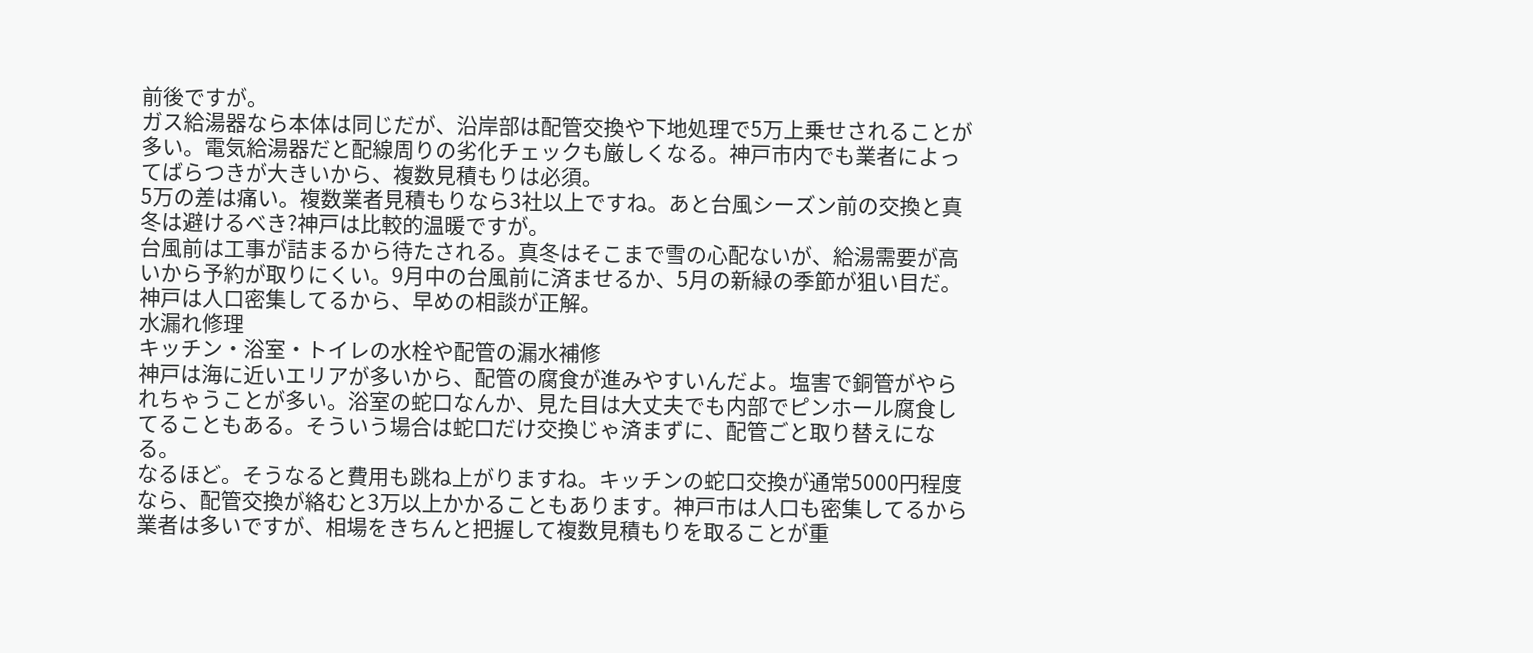前後ですが。
ガス給湯器なら本体は同じだが、沿岸部は配管交換や下地処理で5万上乗せされることが多い。電気給湯器だと配線周りの劣化チェックも厳しくなる。神戸市内でも業者によってばらつきが大きいから、複数見積もりは必須。
5万の差は痛い。複数業者見積もりなら3社以上ですね。あと台風シーズン前の交換と真冬は避けるべき?神戸は比較的温暖ですが。
台風前は工事が詰まるから待たされる。真冬はそこまで雪の心配ないが、給湯需要が高いから予約が取りにくい。9月中の台風前に済ませるか、5月の新緑の季節が狙い目だ。神戸は人口密集してるから、早めの相談が正解。
水漏れ修理
キッチン・浴室・トイレの水栓や配管の漏水補修
神戸は海に近いエリアが多いから、配管の腐食が進みやすいんだよ。塩害で銅管がやられちゃうことが多い。浴室の蛇口なんか、見た目は大丈夫でも内部でピンホール腐食してることもある。そういう場合は蛇口だけ交換じゃ済まずに、配管ごと取り替えになる。
なるほど。そうなると費用も跳ね上がりますね。キッチンの蛇口交換が通常5000円程度なら、配管交換が絡むと3万以上かかることもあります。神戸市は人口も密集してるから業者は多いですが、相場をきちんと把握して複数見積もりを取ることが重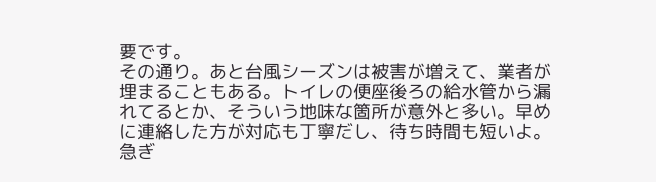要です。
その通り。あと台風シーズンは被害が増えて、業者が埋まることもある。トイレの便座後ろの給水管から漏れてるとか、そういう地味な箇所が意外と多い。早めに連絡した方が対応も丁寧だし、待ち時間も短いよ。
急ぎ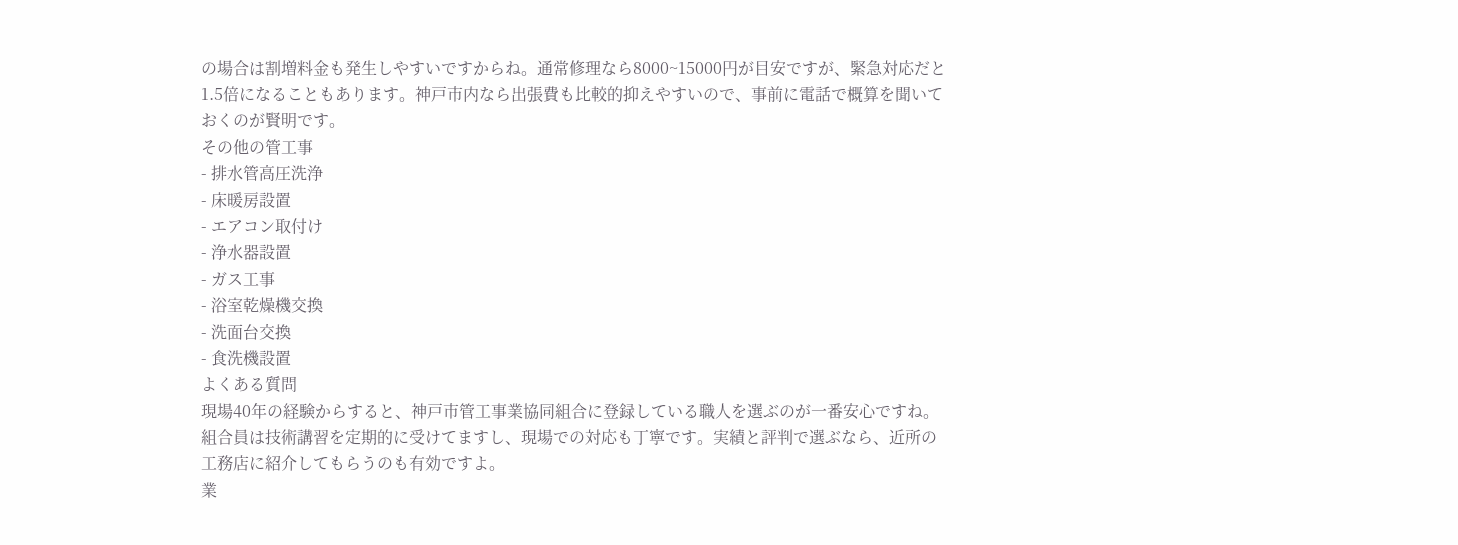の場合は割増料金も発生しやすいですからね。通常修理なら8000~15000円が目安ですが、緊急対応だと1.5倍になることもあります。神戸市内なら出張費も比較的抑えやすいので、事前に電話で概算を聞いておくのが賢明です。
その他の管工事
- 排水管高圧洗浄
- 床暖房設置
- エアコン取付け
- 浄水器設置
- ガス工事
- 浴室乾燥機交換
- 洗面台交換
- 食洗機設置
よくある質問
現場40年の経験からすると、神戸市管工事業協同組合に登録している職人を選ぶのが一番安心ですね。組合員は技術講習を定期的に受けてますし、現場での対応も丁寧です。実績と評判で選ぶなら、近所の工務店に紹介してもらうのも有効ですよ。
業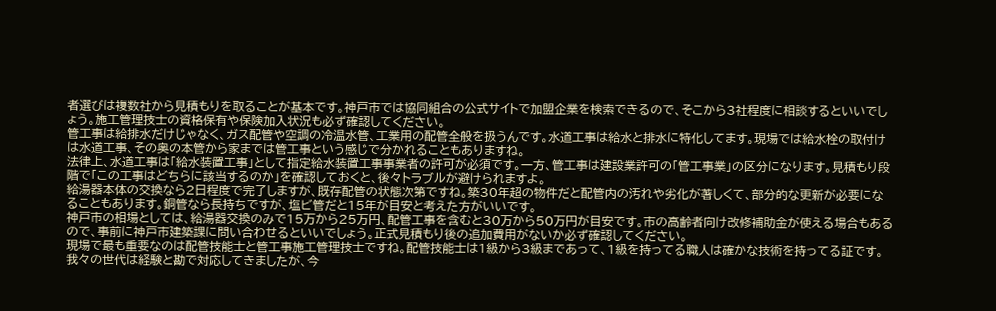者選びは複数社から見積もりを取ることが基本です。神戸市では協同組合の公式サイトで加盟企業を検索できるので、そこから3社程度に相談するといいでしょう。施工管理技士の資格保有や保険加入状況も必ず確認してください。
管工事は給排水だけじゃなく、ガス配管や空調の冷温水管、工業用の配管全般を扱うんです。水道工事は給水と排水に特化してます。現場では給水栓の取付けは水道工事、その奥の本管から家までは管工事という感じで分かれることもありますね。
法律上、水道工事は「給水装置工事」として指定給水装置工事事業者の許可が必須です。一方、管工事は建設業許可の「管工事業」の区分になります。見積もり段階で「この工事はどちらに該当するのか」を確認しておくと、後々トラブルが避けられますよ。
給湯器本体の交換なら2日程度で完了しますが、既存配管の状態次第ですね。築30年超の物件だと配管内の汚れや劣化が著しくて、部分的な更新が必要になることもあります。銅管なら長持ちですが、塩ビ管だと15年が目安と考えた方がいいです。
神戸市の相場としては、給湯器交換のみで15万から25万円、配管工事を含むと30万から50万円が目安です。市の高齢者向け改修補助金が使える場合もあるので、事前に神戸市建築課に問い合わせるといいでしょう。正式見積もり後の追加費用がないか必ず確認してください。
現場で最も重要なのは配管技能士と管工事施工管理技士ですね。配管技能士は1級から3級まであって、1級を持ってる職人は確かな技術を持ってる証です。我々の世代は経験と勘で対応してきましたが、今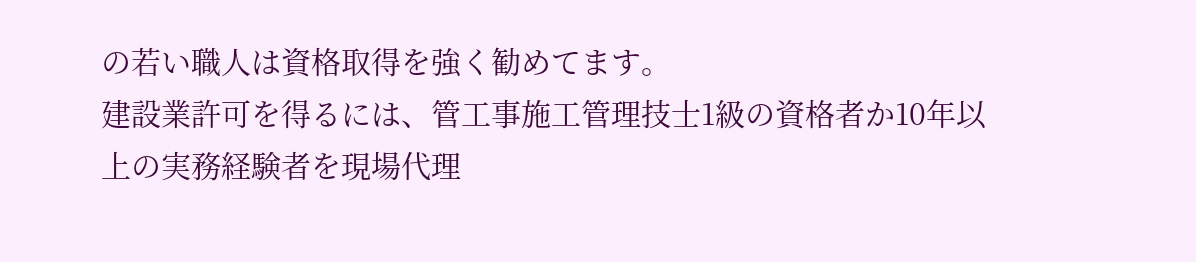の若い職人は資格取得を強く勧めてます。
建設業許可を得るには、管工事施工管理技士1級の資格者か10年以上の実務経験者を現場代理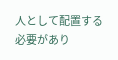人として配置する必要があり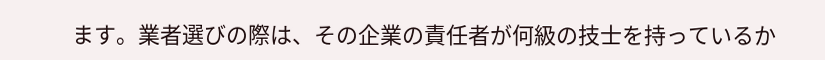ます。業者選びの際は、その企業の責任者が何級の技士を持っているか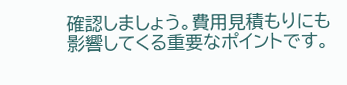確認しましょう。費用見積もりにも影響してくる重要なポイントです。